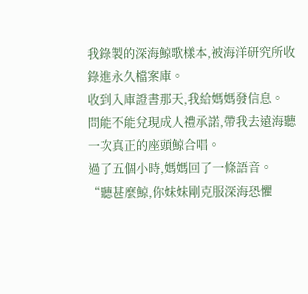我錄製的深海鯨歌樣本,被海洋研究所收錄進永久檔案庫。
收到入庫證書那天,我給媽媽發信息。
問能不能兌現成人禮承諾,帶我去遠海聽一次真正的座頭鯨合唱。
過了五個小時,媽媽回了一條語音。
“聽甚麼鯨,你妹妹剛克服深海恐懼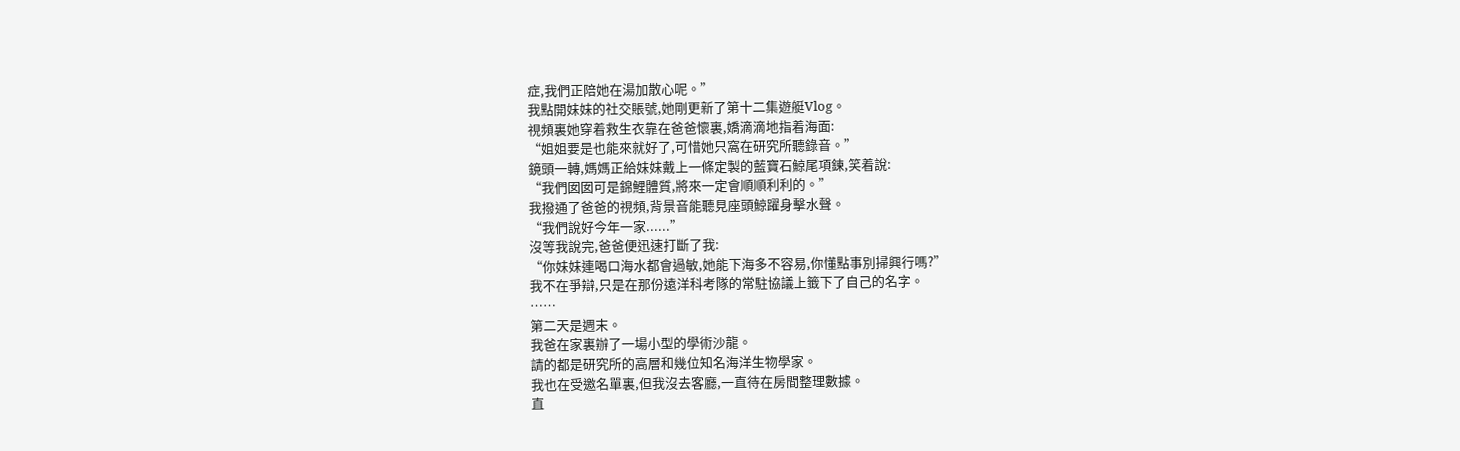症,我們正陪她在湯加散心呢。”
我點開妹妹的社交賬號,她剛更新了第十二集遊艇Vlog。
視頻裏她穿着救生衣靠在爸爸懷裏,嬌滴滴地指着海面:
“姐姐要是也能來就好了,可惜她只窩在研究所聽錄音。”
鏡頭一轉,媽媽正給妹妹戴上一條定製的藍寶石鯨尾項鍊,笑着說:
“我們囡囡可是錦鯉體質,將來一定會順順利利的。”
我撥通了爸爸的視頻,背景音能聽見座頭鯨躍身擊水聲。
“我們說好今年一家......”
沒等我說完,爸爸便迅速打斷了我:
“你妹妹連喝口海水都會過敏,她能下海多不容易,你懂點事別掃興行嗎?”
我不在爭辯,只是在那份遠洋科考隊的常駐協議上籤下了自己的名字。
……
第二天是週末。
我爸在家裏辦了一場小型的學術沙龍。
請的都是研究所的高層和幾位知名海洋生物學家。
我也在受邀名單裏,但我沒去客廳,一直待在房間整理數據。
直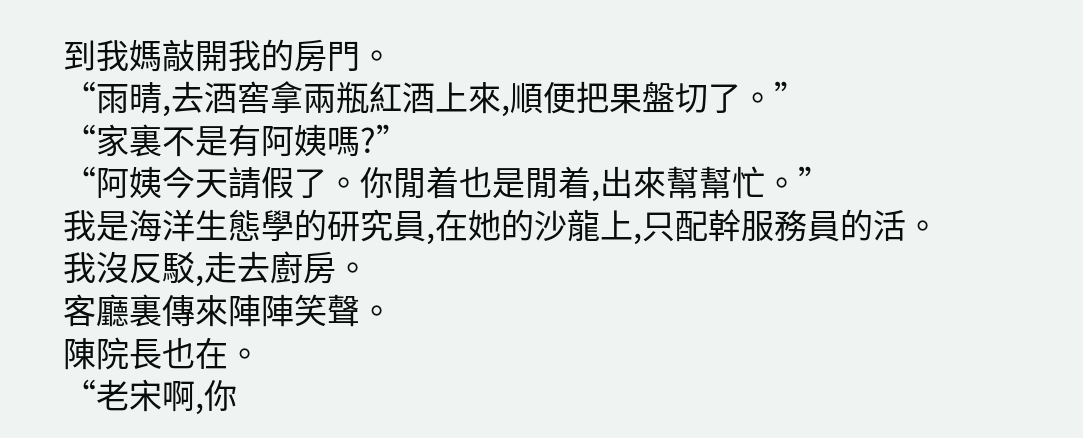到我媽敲開我的房門。
“雨晴,去酒窖拿兩瓶紅酒上來,順便把果盤切了。”
“家裏不是有阿姨嗎?”
“阿姨今天請假了。你閒着也是閒着,出來幫幫忙。”
我是海洋生態學的研究員,在她的沙龍上,只配幹服務員的活。
我沒反駁,走去廚房。
客廳裏傳來陣陣笑聲。
陳院長也在。
“老宋啊,你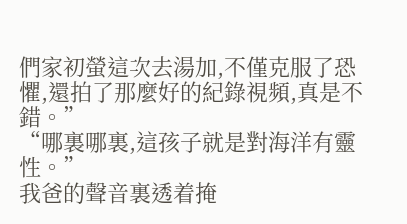們家初螢這次去湯加,不僅克服了恐懼,還拍了那麼好的紀錄視頻,真是不錯。”
“哪裏哪裏,這孩子就是對海洋有靈性。”
我爸的聲音裏透着掩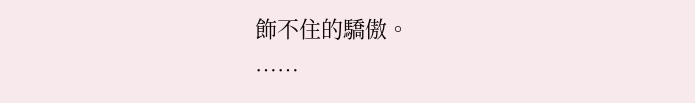飾不住的驕傲。
……